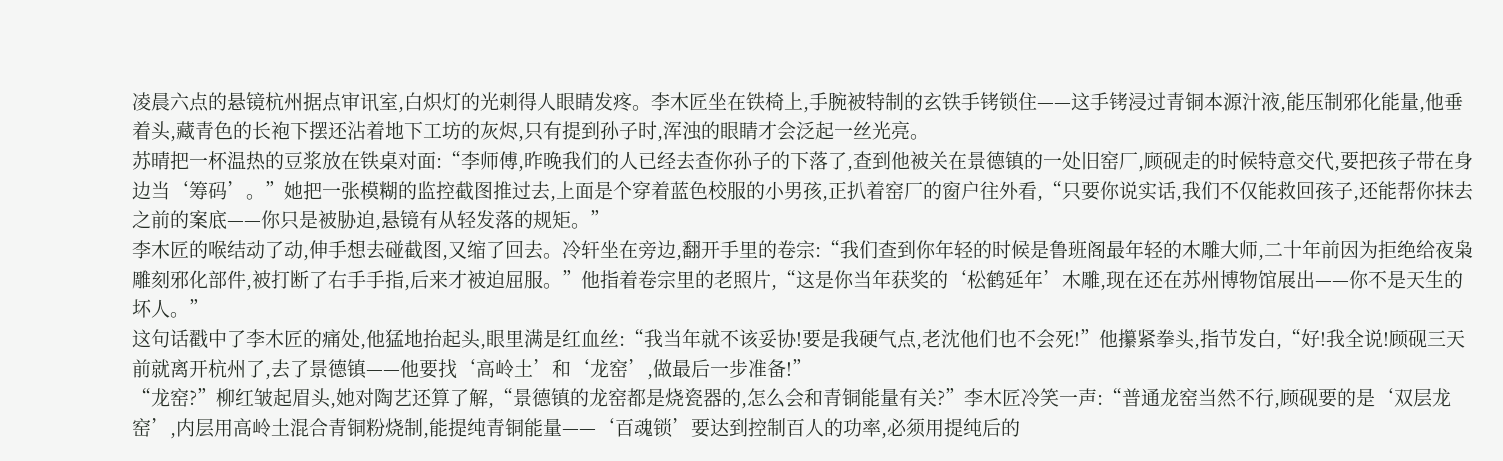凌晨六点的悬镜杭州据点审讯室,白炽灯的光刺得人眼睛发疼。李木匠坐在铁椅上,手腕被特制的玄铁手铐锁住——这手铐浸过青铜本源汁液,能压制邪化能量,他垂着头,藏青色的长袍下摆还沾着地下工坊的灰烬,只有提到孙子时,浑浊的眼睛才会泛起一丝光亮。
苏晴把一杯温热的豆浆放在铁桌对面:“李师傅,昨晚我们的人已经去查你孙子的下落了,查到他被关在景德镇的一处旧窑厂,顾砚走的时候特意交代,要把孩子带在身边当‘筹码’。”她把一张模糊的监控截图推过去,上面是个穿着蓝色校服的小男孩,正扒着窑厂的窗户往外看,“只要你说实话,我们不仅能救回孩子,还能帮你抹去之前的案底——你只是被胁迫,悬镜有从轻发落的规矩。”
李木匠的喉结动了动,伸手想去碰截图,又缩了回去。冷轩坐在旁边,翻开手里的卷宗:“我们查到你年轻的时候是鲁班阁最年轻的木雕大师,二十年前因为拒绝给夜枭雕刻邪化部件,被打断了右手手指,后来才被迫屈服。”他指着卷宗里的老照片,“这是你当年获奖的‘松鹤延年’木雕,现在还在苏州博物馆展出——你不是天生的坏人。”
这句话戳中了李木匠的痛处,他猛地抬起头,眼里满是红血丝:“我当年就不该妥协!要是我硬气点,老沈他们也不会死!”他攥紧拳头,指节发白,“好!我全说!顾砚三天前就离开杭州了,去了景德镇——他要找‘高岭土’和‘龙窑’,做最后一步准备!”
“龙窑?”柳红皱起眉头,她对陶艺还算了解,“景德镇的龙窑都是烧瓷器的,怎么会和青铜能量有关?”李木匠冷笑一声:“普通龙窑当然不行,顾砚要的是‘双层龙窑’,内层用高岭土混合青铜粉烧制,能提纯青铜能量——‘百魂锁’要达到控制百人的功率,必须用提纯后的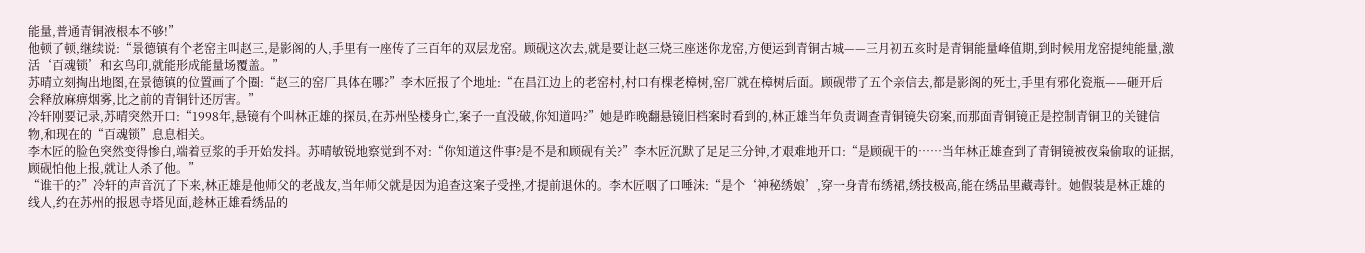能量,普通青铜液根本不够!”
他顿了顿,继续说:“景德镇有个老窑主叫赵三,是影阁的人,手里有一座传了三百年的双层龙窑。顾砚这次去,就是要让赵三烧三座迷你龙窑,方便运到青铜古城——三月初五亥时是青铜能量峰值期,到时候用龙窑提纯能量,激活‘百魂锁’和玄鸟印,就能形成能量场覆盖。”
苏晴立刻掏出地图,在景德镇的位置画了个圈:“赵三的窑厂具体在哪?”李木匠报了个地址:“在昌江边上的老窑村,村口有棵老樟树,窑厂就在樟树后面。顾砚带了五个亲信去,都是影阁的死士,手里有邪化瓷瓶——砸开后会释放麻痹烟雾,比之前的青铜针还厉害。”
冷轩刚要记录,苏晴突然开口:“1998年,悬镜有个叫林正雄的探员,在苏州坠楼身亡,案子一直没破,你知道吗?”她是昨晚翻悬镜旧档案时看到的,林正雄当年负责调查青铜镜失窃案,而那面青铜镜正是控制青铜卫的关键信物,和现在的“百魂锁”息息相关。
李木匠的脸色突然变得惨白,端着豆浆的手开始发抖。苏晴敏锐地察觉到不对:“你知道这件事?是不是和顾砚有关?”李木匠沉默了足足三分钟,才艰难地开口:“是顾砚干的……当年林正雄查到了青铜镜被夜枭偷取的证据,顾砚怕他上报,就让人杀了他。”
“谁干的?”冷轩的声音沉了下来,林正雄是他师父的老战友,当年师父就是因为追查这案子受挫,才提前退休的。李木匠咽了口唾沫:“是个‘神秘绣娘’,穿一身青布绣裙,绣技极高,能在绣品里藏毒针。她假装是林正雄的线人,约在苏州的报恩寺塔见面,趁林正雄看绣品的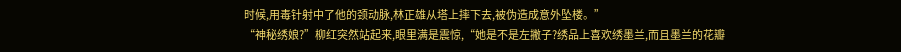时候,用毒针射中了他的颈动脉,林正雄从塔上摔下去,被伪造成意外坠楼。”
“神秘绣娘?”柳红突然站起来,眼里满是震惊,“她是不是左撇子?绣品上喜欢绣墨兰,而且墨兰的花瓣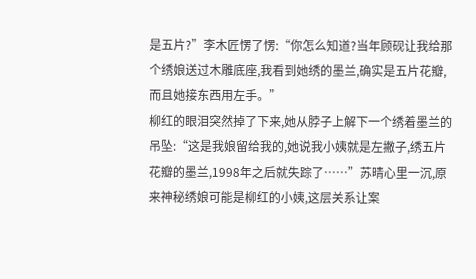是五片?”李木匠愣了愣:“你怎么知道?当年顾砚让我给那个绣娘送过木雕底座,我看到她绣的墨兰,确实是五片花瓣,而且她接东西用左手。”
柳红的眼泪突然掉了下来,她从脖子上解下一个绣着墨兰的吊坠:“这是我娘留给我的,她说我小姨就是左撇子,绣五片花瓣的墨兰,1998年之后就失踪了……”苏晴心里一沉,原来神秘绣娘可能是柳红的小姨,这层关系让案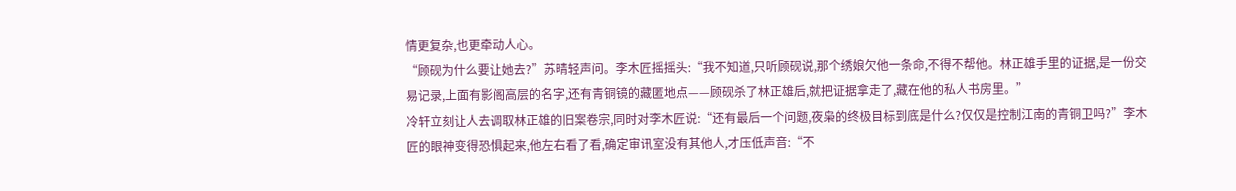情更复杂,也更牵动人心。
“顾砚为什么要让她去?”苏晴轻声问。李木匠摇摇头:“我不知道,只听顾砚说,那个绣娘欠他一条命,不得不帮他。林正雄手里的证据,是一份交易记录,上面有影阁高层的名字,还有青铜镜的藏匿地点——顾砚杀了林正雄后,就把证据拿走了,藏在他的私人书房里。”
冷轩立刻让人去调取林正雄的旧案卷宗,同时对李木匠说:“还有最后一个问题,夜枭的终极目标到底是什么?仅仅是控制江南的青铜卫吗?”李木匠的眼神变得恐惧起来,他左右看了看,确定审讯室没有其他人,才压低声音:“不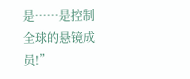是……是控制全球的悬镜成员!”